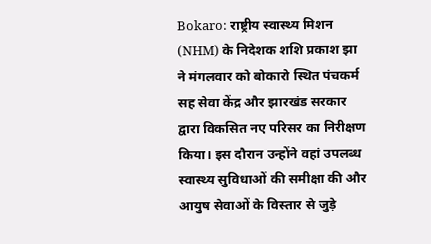Bokaro: राष्ट्रीय स्वास्थ्य मिशन (NHM) के निदेशक शशि प्रकाश झा ने मंगलवार को बोकारो स्थित पंचकर्म सह सेवा केंद्र और झारखंड सरकार द्वारा विकसित नए परिसर का निरीक्षण किया। इस दौरान उन्होंने वहां उपलब्ध स्वास्थ्य सुविधाओं की समीक्षा की और आयुष सेवाओं के विस्तार से जुड़े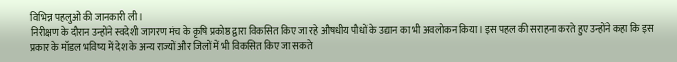विभिन्न पहलुओं की जानकारी ली।
निरीक्षण के दौरान उन्होंने स्वदेशी जागरण मंच के कृषि प्रकोष्ठ द्वारा विकसित किए जा रहे औषधीय पौधों के उद्यान का भी अवलोकन किया। इस पहल की सराहना करते हुए उन्होंने कहा कि इस प्रकार के मॉडल भविष्य में देश के अन्य राज्यों और जिलों में भी विकसित किए जा सकते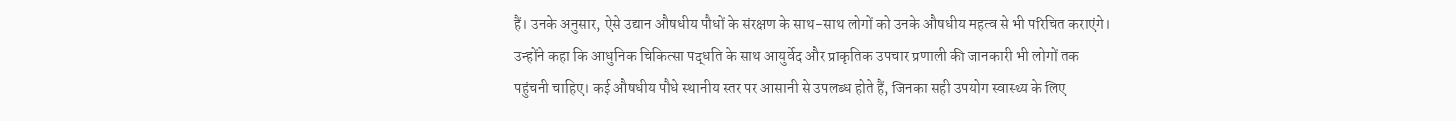हैं। उनके अनुसार, ऐसे उद्यान औषधीय पौधों के संरक्षण के साथ-साथ लोगों को उनके औषधीय महत्व से भी परिचित कराएंगे।
उन्होंने कहा कि आधुनिक चिकित्सा पद्धति के साथ आयुर्वेद और प्राकृतिक उपचार प्रणाली की जानकारी भी लोगों तक पहुंचनी चाहिए। कई औषधीय पौधे स्थानीय स्तर पर आसानी से उपलब्ध होते हैं, जिनका सही उपयोग स्वास्थ्य के लिए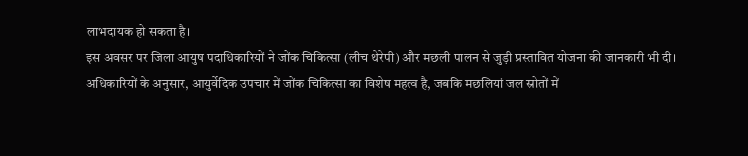लाभदायक हो सकता है।
इस अवसर पर जिला आयुष पदाधिकारियों ने जोंक चिकित्सा (लीच थेरेपी) और मछली पालन से जुड़ी प्रस्तावित योजना की जानकारी भी दी। अधिकारियों के अनुसार, आयुर्वेदिक उपचार में जोंक चिकित्सा का विशेष महत्व है, जबकि मछलियां जल स्रोतों में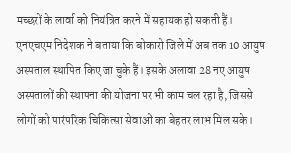मच्छरों के लार्वा को नियंत्रित करने में सहायक हो सकती हैं।
एनएचएम निदेशक ने बताया कि बोकारो जिले में अब तक 10 आयुष अस्पताल स्थापित किए जा चुके हैं। इसके अलावा 28 नए आयुष अस्पतालों की स्थापना की योजना पर भी काम चल रहा है, जिससे लोगों को पारंपरिक चिकित्सा सेवाओं का बेहतर लाभ मिल सके।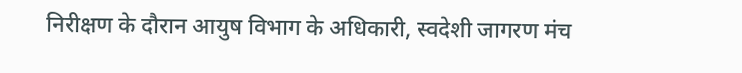निरीक्षण के दौरान आयुष विभाग के अधिकारी, स्वदेशी जागरण मंच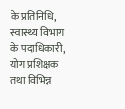के प्रतिनिधि, स्वास्थ्य विभाग के पदाधिकारी, योग प्रशिक्षक तथा विभिन्न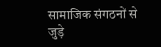सामाजिक संगठनों से जुड़े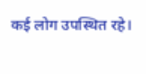कई लोग उपस्थित रहे।